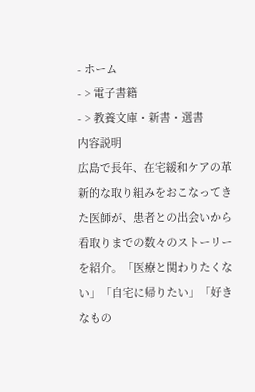- ホーム
- > 電子書籍
- > 教養文庫・新書・選書
内容説明
広島で長年、在宅緩和ケアの革新的な取り組みをおこなってきた医師が、患者との出会いから看取りまでの数々のストーリーを紹介。「医療と関わりたくない」「自宅に帰りたい」「好きなもの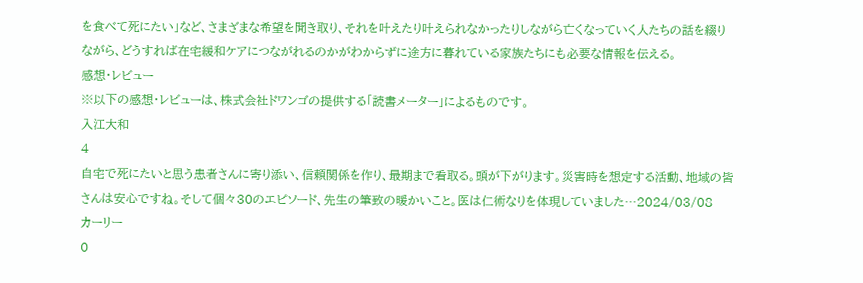を食べて死にたい」など、さまざまな希望を聞き取り、それを叶えたり叶えられなかったりしながら亡くなっていく人たちの話を綴りながら、どうすれば在宅緩和ケアにつながれるのかがわからずに途方に暮れている家族たちにも必要な情報を伝える。
感想・レビュー
※以下の感想・レビューは、株式会社ドワンゴの提供する「読書メーター」によるものです。
入江大和
4
自宅で死にたいと思う患者さんに寄り添い、信頼関係を作り、最期まで看取る。頭が下がります。災害時を想定する活動、地域の皆さんは安心ですね。そして個々30のエピソード、先生の筆致の暖かいこと。医は仁術なりを体現していました…2024/03/08
カーリー
0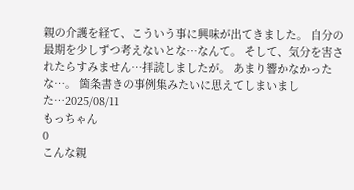親の介護を経て、こういう事に興味が出てきました。 自分の最期を少しずつ考えないとな…なんて。 そして、気分を害されたらすみません…拝読しましたが。 あまり響かなかったな…。 箇条書きの事例集みたいに思えてしまいました…2025/08/11
もっちゃん
0
こんな親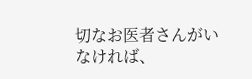切なお医者さんがいなければ、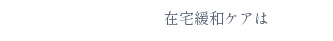在宅緩和ケアは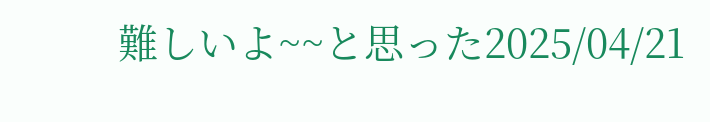難しいよ~~と思った2025/04/21